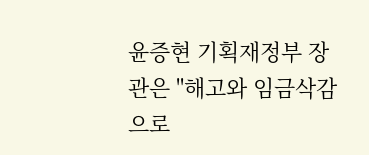윤증현 기획재정부 장관은 "해고와 임금삭감으로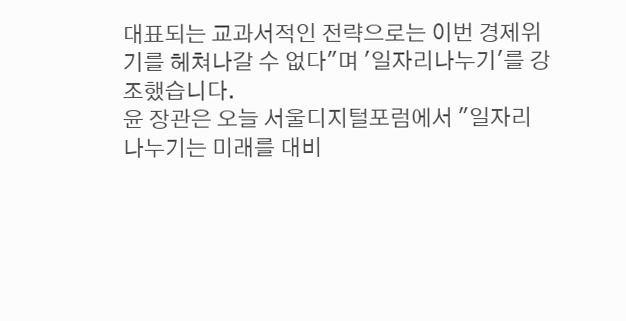대표되는 교과서적인 전략으로는 이번 경제위기를 헤쳐나갈 수 없다"며 '일자리나누기'를 강조했습니다.
윤 장관은 오늘 서울디지털포럼에서 "일자리나누기는 미래를 대비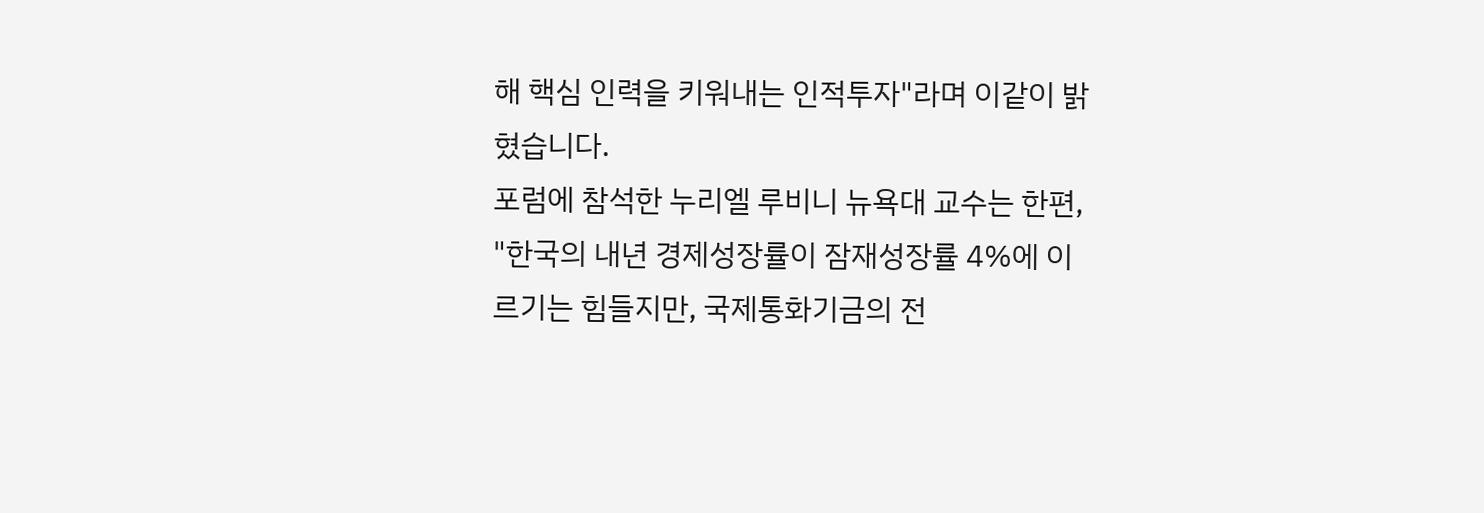해 핵심 인력을 키워내는 인적투자"라며 이같이 밝혔습니다.
포럼에 참석한 누리엘 루비니 뉴욕대 교수는 한편, "한국의 내년 경제성장률이 잠재성장률 4%에 이르기는 힘들지만, 국제통화기금의 전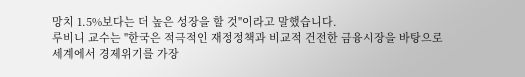망치 1.5%보다는 더 높은 성장을 할 것"이라고 말했습니다.
루비니 교수는 "한국은 적극적인 재정정책과 비교적 건전한 금융시장을 바탕으로 세계에서 경제위기를 가장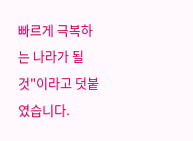빠르게 극복하는 나라가 될 것"이라고 덧붙였습니다.